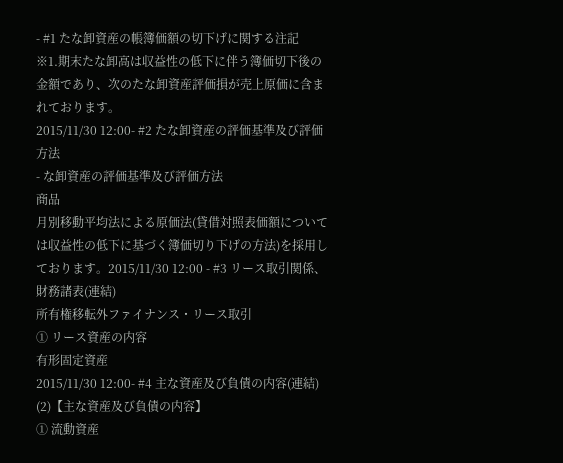- #1 たな卸資産の帳簿価額の切下げに関する注記
※1.期末たな卸高は収益性の低下に伴う簿価切下後の金額であり、次のたな卸資産評価損が売上原価に含まれております。
2015/11/30 12:00- #2 たな卸資産の評価基準及び評価方法
- な卸資産の評価基準及び評価方法
商品
月別移動平均法による原価法(貸借対照表価額については収益性の低下に基づく簿価切り下げの方法)を採用しております。2015/11/30 12:00 - #3 リース取引関係、財務諸表(連結)
所有権移転外ファイナンス・リース取引
① リース資産の内容
有形固定資産
2015/11/30 12:00- #4 主な資産及び負債の内容(連結)
(2)【主な資産及び負債の内容】
① 流動資産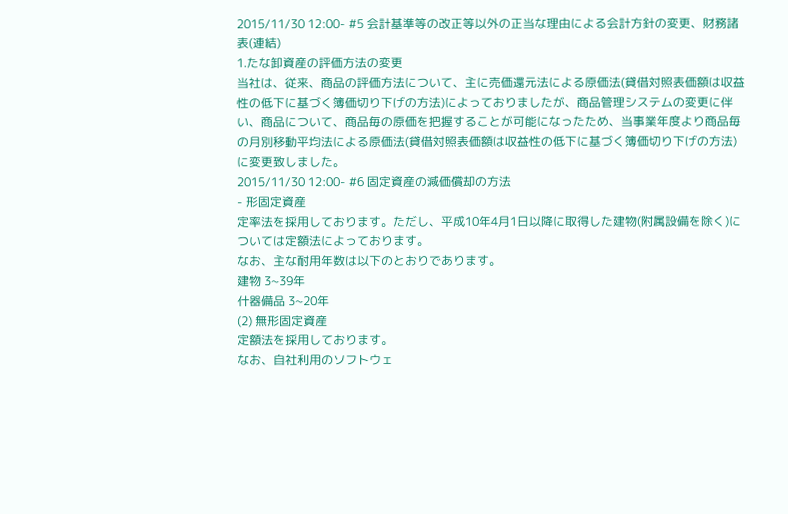2015/11/30 12:00- #5 会計基準等の改正等以外の正当な理由による会計方針の変更、財務諸表(連結)
1.たな卸資産の評価方法の変更
当社は、従来、商品の評価方法について、主に売価還元法による原価法(貸借対照表価額は収益性の低下に基づく簿価切り下げの方法)によっておりましたが、商品管理システムの変更に伴い、商品について、商品毎の原価を把握することが可能になったため、当事業年度より商品毎の月別移動平均法による原価法(貸借対照表価額は収益性の低下に基づく簿価切り下げの方法)に変更致しました。
2015/11/30 12:00- #6 固定資産の減価償却の方法
- 形固定資産
定率法を採用しております。ただし、平成10年4月1日以降に取得した建物(附属設備を除く)については定額法によっております。
なお、主な耐用年数は以下のとおりであります。
建物 3~39年
什器備品 3~20年
(2) 無形固定資産
定額法を採用しております。
なお、自社利用のソフトウェ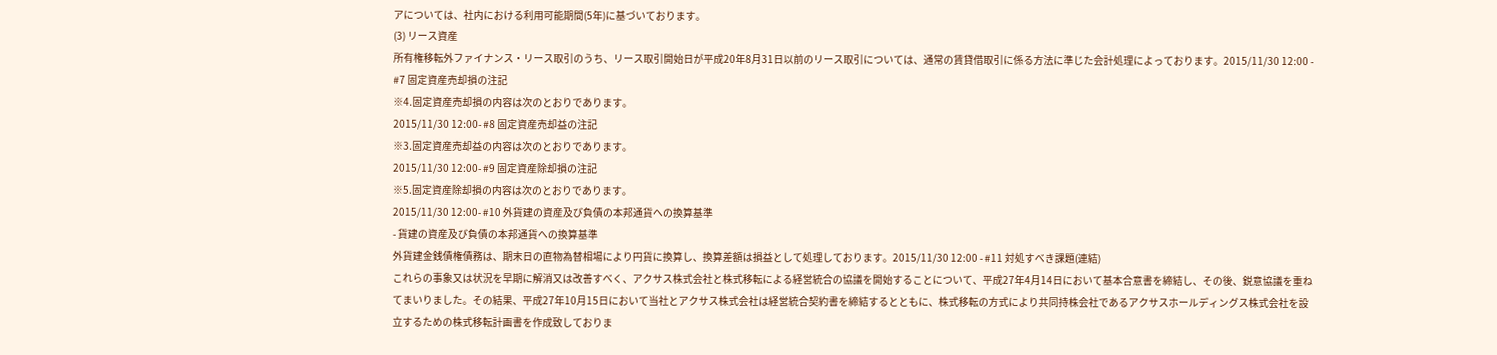アについては、社内における利用可能期間(5年)に基づいております。
(3) リース資産
所有権移転外ファイナンス・リース取引のうち、リース取引開始日が平成20年8月31日以前のリース取引については、通常の賃貸借取引に係る方法に準じた会計処理によっております。2015/11/30 12:00 - #7 固定資産売却損の注記
※4.固定資産売却損の内容は次のとおりであります。
2015/11/30 12:00- #8 固定資産売却益の注記
※3.固定資産売却益の内容は次のとおりであります。
2015/11/30 12:00- #9 固定資産除却損の注記
※5.固定資産除却損の内容は次のとおりであります。
2015/11/30 12:00- #10 外貨建の資産及び負債の本邦通貨への換算基準
- 貨建の資産及び負債の本邦通貨への換算基準
外貨建金銭債権債務は、期末日の直物為替相場により円貨に換算し、換算差額は損益として処理しております。2015/11/30 12:00 - #11 対処すべき課題(連結)
これらの事象又は状況を早期に解消又は改善すべく、アクサス株式会社と株式移転による経営統合の協議を開始することについて、平成27年4月14日において基本合意書を締結し、その後、鋭意協議を重ねてまいりました。その結果、平成27年10月15日において当社とアクサス株式会社は経営統合契約書を締結するとともに、株式移転の方式により共同持株会社であるアクサスホールディングス株式会社を設立するための株式移転計画書を作成致しておりま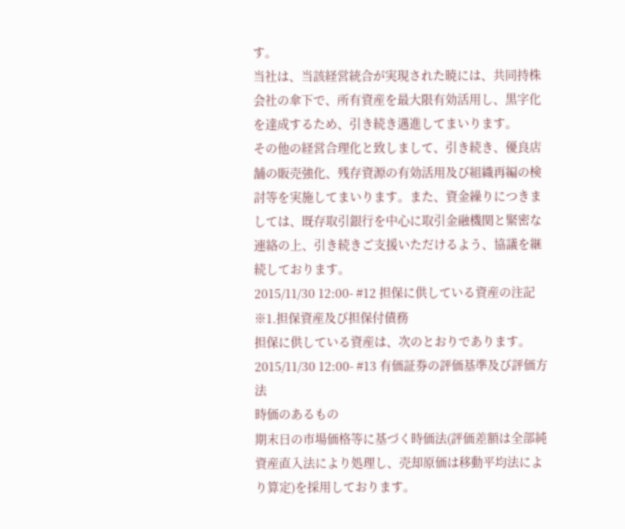す。
当社は、当該経営統合が実現された暁には、共同持株会社の傘下で、所有資産を最大限有効活用し、黒字化を達成するため、引き続き邁進してまいります。
その他の経営合理化と致しまして、引き続き、優良店舗の販売強化、残存資源の有効活用及び組織再編の検討等を実施してまいります。また、資金繰りにつきましては、既存取引銀行を中心に取引金融機関と緊密な連絡の上、引き続きご支援いただけるよう、協議を継続しております。
2015/11/30 12:00- #12 担保に供している資産の注記
※1.担保資産及び担保付債務
担保に供している資産は、次のとおりであります。
2015/11/30 12:00- #13 有価証券の評価基準及び評価方法
時価のあるもの
期末日の市場価格等に基づく時価法(評価差額は全部純資産直入法により処理し、売却原価は移動平均法により算定)を採用しております。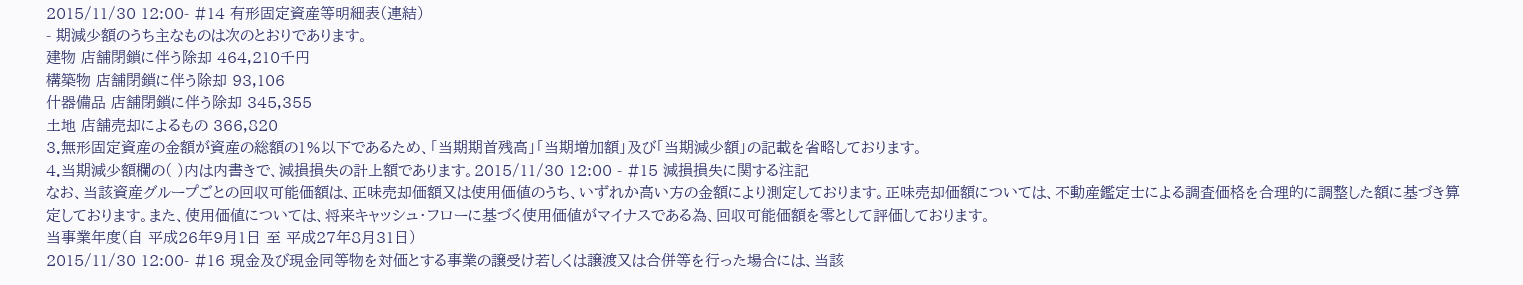2015/11/30 12:00- #14 有形固定資産等明細表(連結)
- 期減少額のうち主なものは次のとおりであります。
建物 店舗閉鎖に伴う除却 464,210千円
構築物 店舗閉鎖に伴う除却 93,106
什器備品 店舗閉鎖に伴う除却 345,355
土地 店舗売却によるもの 366,820
3.無形固定資産の金額が資産の総額の1%以下であるため、「当期期首残高」「当期増加額」及び「当期減少額」の記載を省略しております。
4.当期減少額欄の( )内は内書きで、減損損失の計上額であります。2015/11/30 12:00 - #15 減損損失に関する注記
なお、当該資産グループごとの回収可能価額は、正味売却価額又は使用価値のうち、いずれか高い方の金額により測定しております。正味売却価額については、不動産鑑定士による調査価格を合理的に調整した額に基づき算定しております。また、使用価値については、将来キャッシュ・フローに基づく使用価値がマイナスである為、回収可能価額を零として評価しております。
当事業年度(自 平成26年9月1日 至 平成27年8月31日)
2015/11/30 12:00- #16 現金及び現金同等物を対価とする事業の譲受け若しくは譲渡又は合併等を行った場合には、当該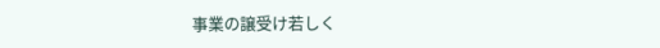事業の譲受け若しく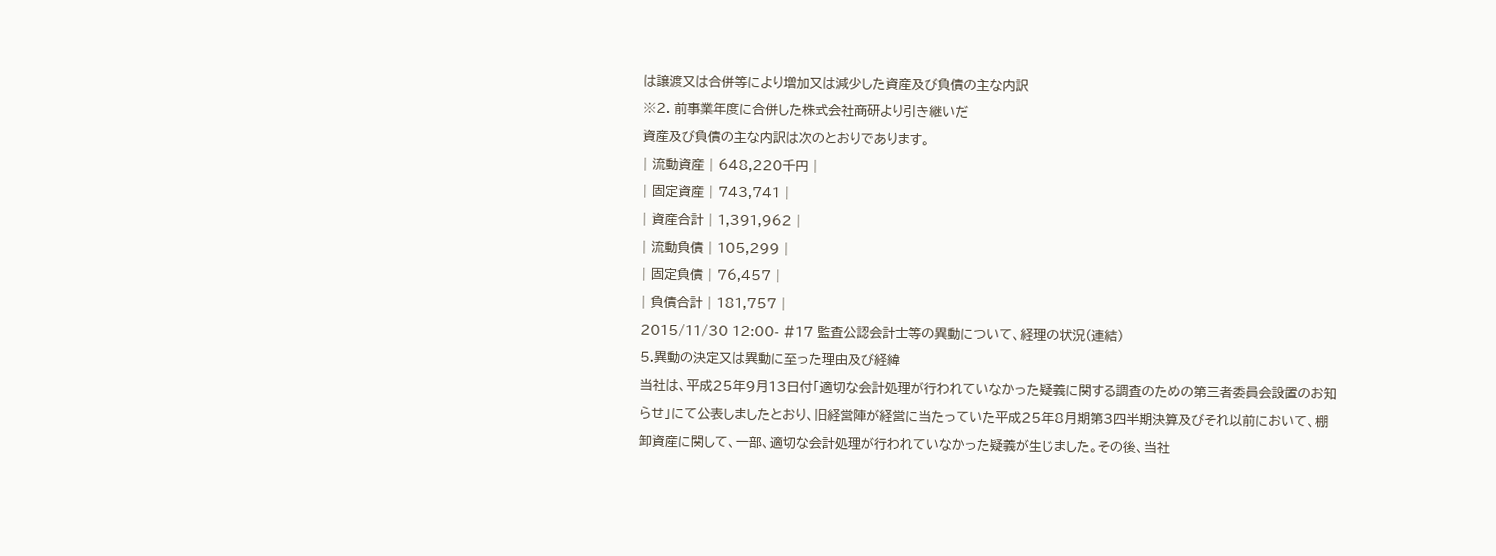は譲渡又は合併等により増加又は減少した資産及び負債の主な内訳
※2. 前事業年度に合併した株式会社商研より引き継いだ
資産及び負債の主な内訳は次のとおりであります。
| 流動資産 | 648,220千円 |
| 固定資産 | 743,741 |
| 資産合計 | 1,391,962 |
| 流動負債 | 105,299 |
| 固定負債 | 76,457 |
| 負債合計 | 181,757 |
2015/11/30 12:00- #17 監査公認会計士等の異動について、経理の状況(連結)
5.異動の決定又は異動に至った理由及び経緯
当社は、平成25年9月13日付「適切な会計処理が行われていなかった疑義に関する調査のための第三者委員会設置のお知らせ」にて公表しましたとおり、旧経営陣が経営に当たっていた平成25年8月期第3四半期決算及びそれ以前において、棚卸資産に関して、一部、適切な会計処理が行われていなかった疑義が生じました。その後、当社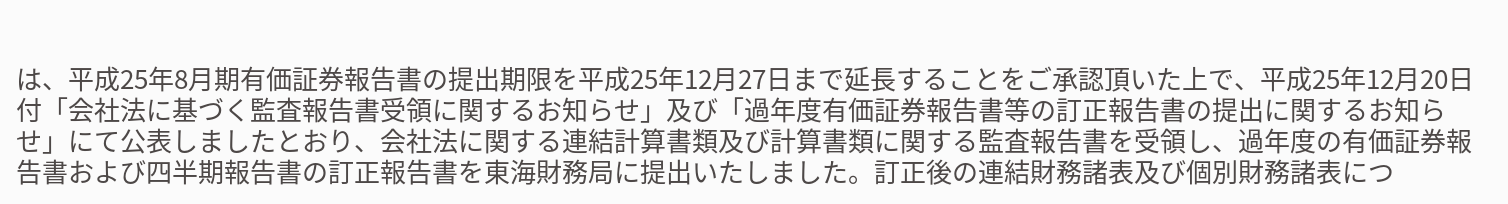は、平成25年8月期有価証券報告書の提出期限を平成25年12月27日まで延長することをご承認頂いた上で、平成25年12月20日付「会社法に基づく監査報告書受領に関するお知らせ」及び「過年度有価証券報告書等の訂正報告書の提出に関するお知らせ」にて公表しましたとおり、会社法に関する連結計算書類及び計算書類に関する監査報告書を受領し、過年度の有価証券報告書および四半期報告書の訂正報告書を東海財務局に提出いたしました。訂正後の連結財務諸表及び個別財務諸表につ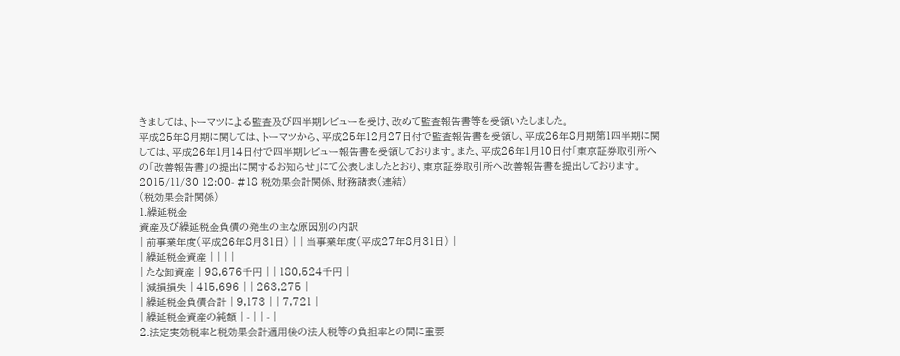きましては、トーマツによる監査及び四半期レビューを受け、改めて監査報告書等を受領いたしました。
平成25年8月期に関しては、トーマツから、平成25年12月27日付で監査報告書を受領し、平成26年8月期第1四半期に関しては、平成26年1月14日付で四半期レビュー報告書を受領しております。また、平成26年1月10日付「東京証券取引所への「改善報告書」の提出に関するお知らせ」にて公表しましたとおり、東京証券取引所へ改善報告書を提出しております。
2015/11/30 12:00- #18 税効果会計関係、財務諸表(連結)
(税効果会計関係)
1.繰延税金
資産及び繰延税金負債の発生の主な原因別の内訳
| 前事業年度(平成26年8月31日) | | 当事業年度(平成27年8月31日) |
| 繰延税金資産 | | | |
| たな卸資産 | 98,676千円 | | 180,524千円 |
| 減損損失 | 415,696 | | 263,275 |
| 繰延税金負債合計 | 9,173 | | 7,721 |
| 繰延税金資産の純額 | - | | - |
2.法定実効税率と税効果会計適用後の法人税等の負担率との間に重要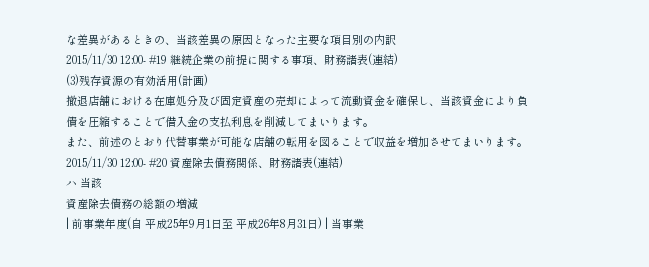な差異があるときの、当該差異の原因となった主要な項目別の内訳
2015/11/30 12:00- #19 継続企業の前提に関する事項、財務諸表(連結)
(3)残存資源の有効活用(計画)
撤退店舗における在庫処分及び固定資産の売却によって流動資金を確保し、当該資金により負債を圧縮することで借入金の支払利息を削減してまいります。
また、前述のとおり代替事業が可能な店舗の転用を図ることで収益を増加させてまいります。
2015/11/30 12:00- #20 資産除去債務関係、財務諸表(連結)
ハ 当該
資産除去債務の総額の増減
| 前事業年度(自 平成25年9月1日至 平成26年8月31日) | 当事業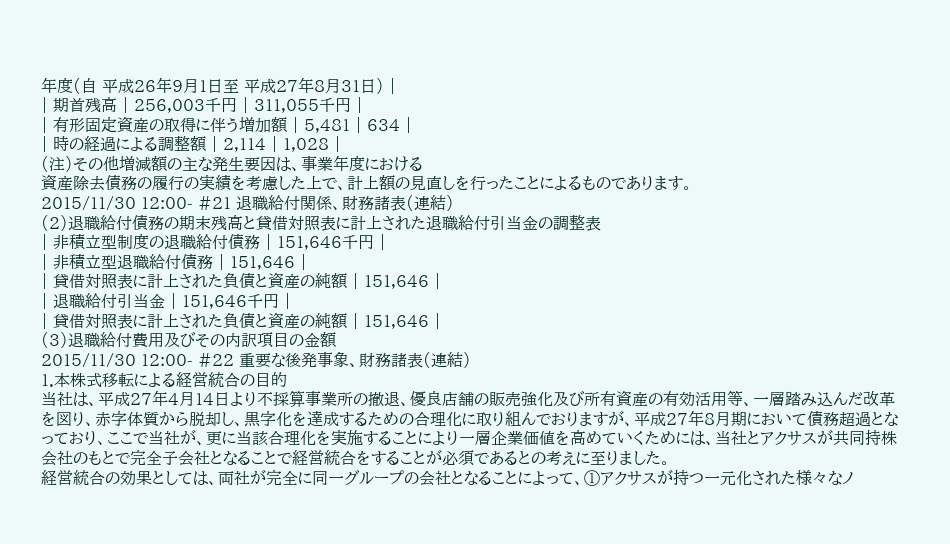年度(自 平成26年9月1日至 平成27年8月31日) |
| 期首残高 | 256,003千円 | 311,055千円 |
| 有形固定資産の取得に伴う増加額 | 5,481 | 634 |
| 時の経過による調整額 | 2,114 | 1,028 |
(注)その他増減額の主な発生要因は、事業年度における
資産除去債務の履行の実績を考慮した上で、計上額の見直しを行ったことによるものであります。
2015/11/30 12:00- #21 退職給付関係、財務諸表(連結)
(2)退職給付債務の期末残高と貸借対照表に計上された退職給付引当金の調整表
| 非積立型制度の退職給付債務 | 151,646千円 |
| 非積立型退職給付債務 | 151,646 |
| 貸借対照表に計上された負債と資産の純額 | 151,646 |
| 退職給付引当金 | 151,646千円 |
| 貸借対照表に計上された負債と資産の純額 | 151,646 |
(3)退職給付費用及びその内訳項目の金額
2015/11/30 12:00- #22 重要な後発事象、財務諸表(連結)
1.本株式移転による経営統合の目的
当社は、平成27年4月14日より不採算事業所の撤退、優良店舗の販売強化及び所有資産の有効活用等、一層踏み込んだ改革を図り、赤字体質から脱却し、黒字化を達成するための合理化に取り組んでおりますが、平成27年8月期において債務超過となっており、ここで当社が、更に当該合理化を実施することにより一層企業価値を高めていくためには、当社とアクサスが共同持株会社のもとで完全子会社となることで経営統合をすることが必須であるとの考えに至りました。
経営統合の効果としては、両社が完全に同一グループの会社となることによって、①アクサスが持つ一元化された様々なノ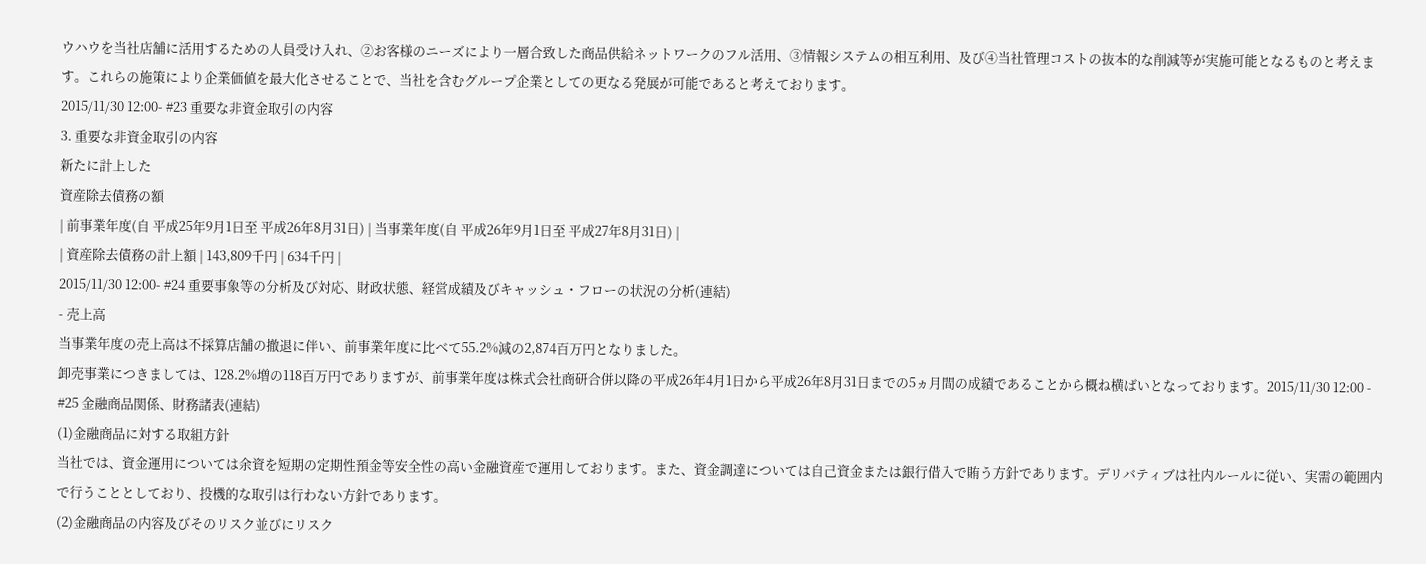ウハウを当社店舗に活用するための人員受け入れ、②お客様のニーズにより一層合致した商品供給ネットワークのフル活用、③情報システムの相互利用、及び④当社管理コストの抜本的な削減等が実施可能となるものと考えます。これらの施策により企業価値を最大化させることで、当社を含むグループ企業としての更なる発展が可能であると考えております。
2015/11/30 12:00- #23 重要な非資金取引の内容
3. 重要な非資金取引の内容
新たに計上した
資産除去債務の額
| 前事業年度(自 平成25年9月1日至 平成26年8月31日) | 当事業年度(自 平成26年9月1日至 平成27年8月31日) |
| 資産除去債務の計上額 | 143,809千円 | 634千円 |
2015/11/30 12:00- #24 重要事象等の分析及び対応、財政状態、経営成績及びキャッシュ・フローの状況の分析(連結)
- 売上高
当事業年度の売上高は不採算店舗の撤退に伴い、前事業年度に比べて55.2%減の2,874百万円となりました。
卸売事業につきましては、128.2%増の118百万円でありますが、前事業年度は株式会社商研合併以降の平成26年4月1日から平成26年8月31日までの5ヵ月間の成績であることから概ね横ばいとなっております。2015/11/30 12:00 - #25 金融商品関係、財務諸表(連結)
(1)金融商品に対する取組方針
当社では、資金運用については余資を短期の定期性預金等安全性の高い金融資産で運用しております。また、資金調達については自己資金または銀行借入で賄う方針であります。デリバティブは社内ルールに従い、実需の範囲内で行うこととしており、投機的な取引は行わない方針であります。
(2)金融商品の内容及びそのリスク並びにリスク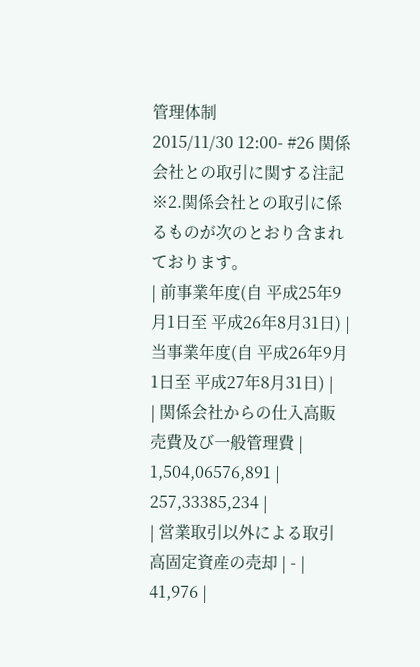管理体制
2015/11/30 12:00- #26 関係会社との取引に関する注記
※2.関係会社との取引に係るものが次のとおり含まれております。
| 前事業年度(自 平成25年9月1日至 平成26年8月31日) | 当事業年度(自 平成26年9月1日至 平成27年8月31日) |
| 関係会社からの仕入高販売費及び一般管理費 | 1,504,06576,891 | 257,33385,234 |
| 営業取引以外による取引高固定資産の売却 | - | 41,976 |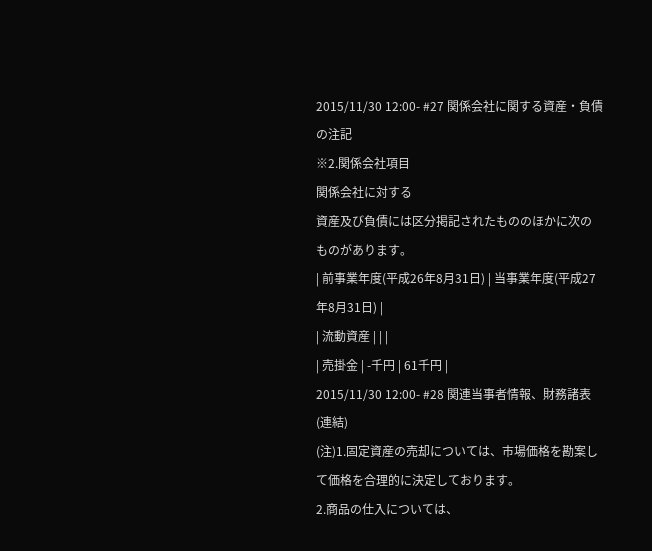2015/11/30 12:00- #27 関係会社に関する資産・負債の注記
※2.関係会社項目
関係会社に対する
資産及び負債には区分掲記されたもののほかに次のものがあります。
| 前事業年度(平成26年8月31日) | 当事業年度(平成27年8月31日) |
| 流動資産 | | |
| 売掛金 | -千円 | 61千円 |
2015/11/30 12:00- #28 関連当事者情報、財務諸表(連結)
(注)1.固定資産の売却については、市場価格を勘案して価格を合理的に決定しております。
2.商品の仕入については、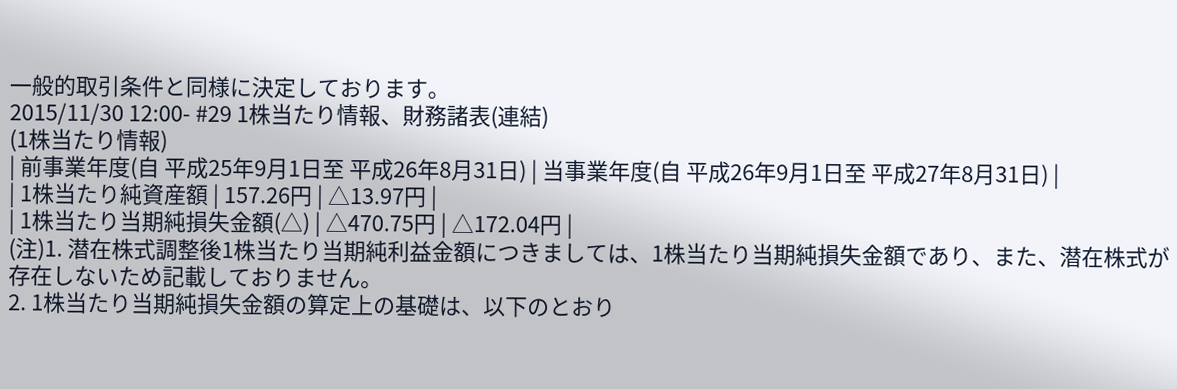一般的取引条件と同様に決定しております。
2015/11/30 12:00- #29 1株当たり情報、財務諸表(連結)
(1株当たり情報)
| 前事業年度(自 平成25年9月1日至 平成26年8月31日) | 当事業年度(自 平成26年9月1日至 平成27年8月31日) |
| 1株当たり純資産額 | 157.26円 | △13.97円 |
| 1株当たり当期純損失金額(△) | △470.75円 | △172.04円 |
(注)1. 潜在株式調整後1株当たり当期純利益金額につきましては、1株当たり当期純損失金額であり、また、潜在株式が存在しないため記載しておりません。
2. 1株当たり当期純損失金額の算定上の基礎は、以下のとおり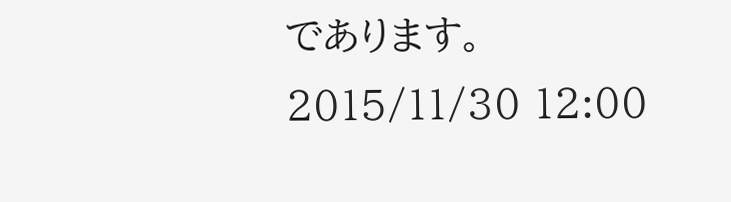であります。
2015/11/30 12:00